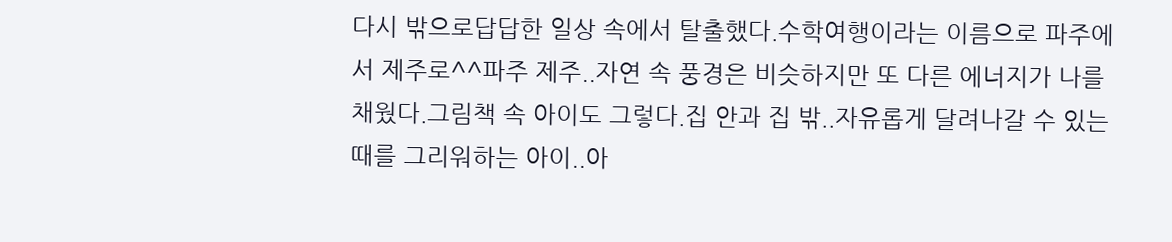다시 밖으로답답한 일상 속에서 탈출했다.수학여행이라는 이름으로 파주에서 제주로^^파주 제주..자연 속 풍경은 비슷하지만 또 다른 에너지가 나를 채웠다.그림책 속 아이도 그렇다.집 안과 집 밖..자유롭게 달려나갈 수 있는 때를 그리워하는 아이..아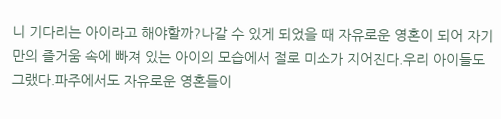니 기다리는 아이라고 해야할까?나갈 수 있게 되었을 때 자유로운 영혼이 되어 자기만의 즐거움 속에 빠져 있는 아이의 모습에서 절로 미소가 지어진다.우리 아이들도 그랬다.파주에서도 자유로운 영혼들이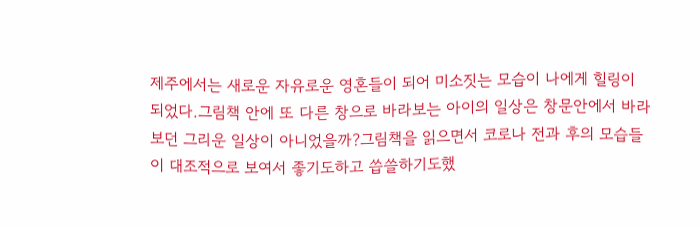제주에서는 새로운 자유로운 영혼들이 되어 미소짓는 모습이 나에게 힐링이 되었다.그림책 안에 또 다른 창으로 바라보는 아이의 일상은 창문안에서 바라보던 그리운 일상이 아니었을까?그림책을 읽으면서 코로나 전과 후의 모습들이 대조적으로 보여서 좋기도하고 씁쓸하기도했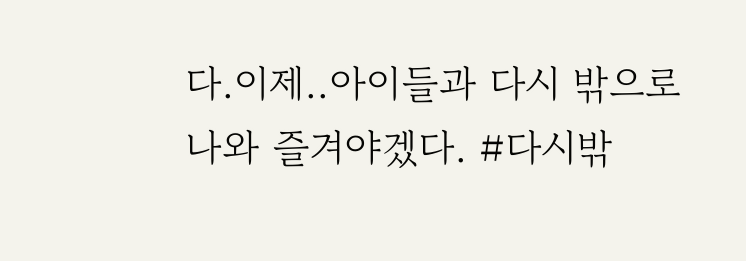다.이제..아이들과 다시 밖으로 나와 즐겨야겠다. #다시밖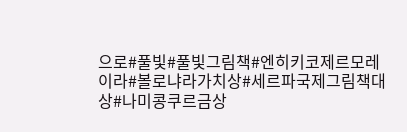으로#풀빛#풀빛그림책#엔히키코제르모레이라#볼로냐라가치상#세르파국제그림책대상#나미콩쿠르금상